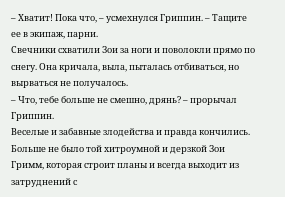– Хватит! Пока что, – усмехнулся Гриппин. – Тащите ее в экипаж, парни.
Свечники схватили Зои за ноги и поволокли прямо по снегу. Она кричала, выла, пыталась отбиваться, но вырваться не получалось.
– Что, тебе больше не смешно, дрянь? – прорычал Гриппин.
Веселые и забавные злодейства и правда кончились. Больше не было той хитроумной и дерзкой Зои Гримм, которая строит планы и всегда выходит из затруднений с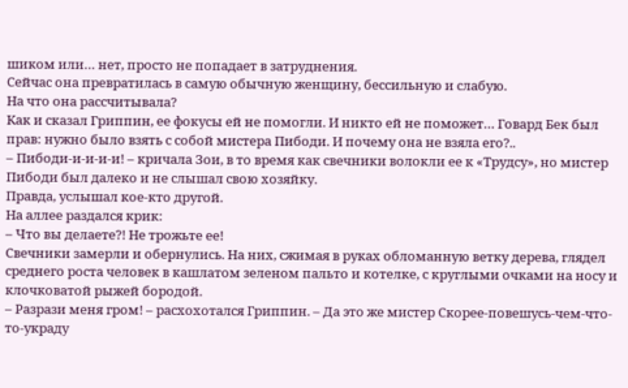шиком или… нет, просто не попадает в затруднения.
Сейчас она превратилась в самую обычную женщину, бессильную и слабую.
На что она рассчитывала?
Как и сказал Гриппин, ее фокусы ей не помогли. И никто ей не поможет… Говард Бек был прав: нужно было взять с собой мистера Пибоди. И почему она не взяла его?..
– Пибоди-и-и-и-и! – кричала Зои, в то время как свечники волокли ее к «Трудсу», но мистер Пибоди был далеко и не слышал свою хозяйку.
Правда, услышал кое-кто другой.
На аллее раздался крик:
– Что вы делаете?! Не трожьте ее!
Свечники замерли и обернулись. На них, сжимая в руках обломанную ветку дерева, глядел среднего роста человек в кашлатом зеленом пальто и котелке, с круглыми очками на носу и клочковатой рыжей бородой.
– Разрази меня гром! – расхохотался Гриппин. – Да это же мистер Скорее-повешусь-чем-что-то-украду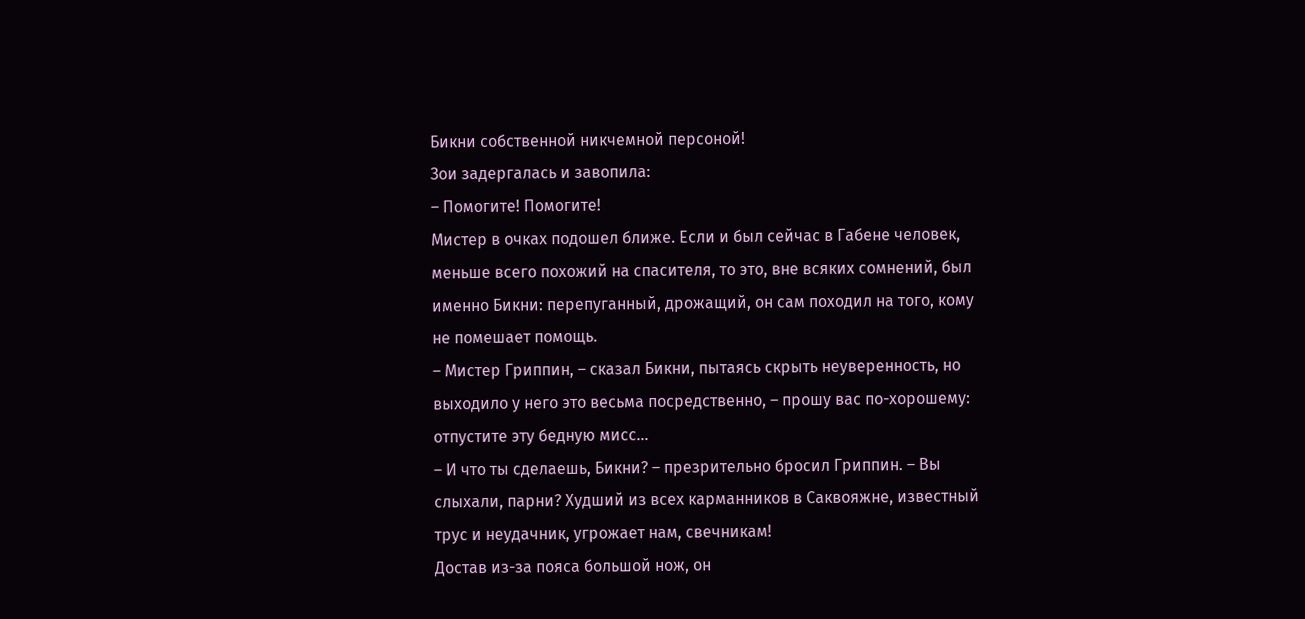Бикни собственной никчемной персоной!
Зои задергалась и завопила:
– Помогите! Помогите!
Мистер в очках подошел ближе. Если и был сейчас в Габене человек, меньше всего похожий на спасителя, то это, вне всяких сомнений, был именно Бикни: перепуганный, дрожащий, он сам походил на того, кому не помешает помощь.
– Мистер Гриппин, – сказал Бикни, пытаясь скрыть неуверенность, но выходило у него это весьма посредственно, – прошу вас по-хорошему: отпустите эту бедную мисс…
– И что ты сделаешь, Бикни? – презрительно бросил Гриппин. – Вы слыхали, парни? Худший из всех карманников в Саквояжне, известный трус и неудачник, угрожает нам, свечникам!
Достав из-за пояса большой нож, он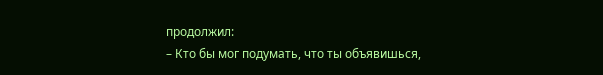продолжил:
– Кто бы мог подумать, что ты объявишься,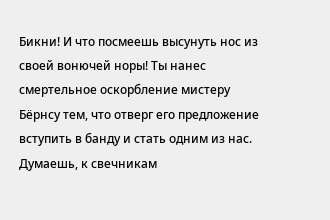Бикни! И что посмеешь высунуть нос из своей вонючей норы! Ты нанес смертельное оскорбление мистеру Бёрнсу тем, что отверг его предложение вступить в банду и стать одним из нас. Думаешь, к свечникам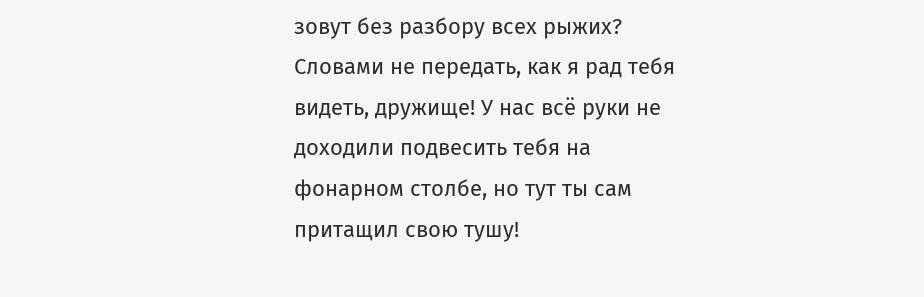зовут без разбору всех рыжих? Словами не передать, как я рад тебя видеть, дружище! У нас всё руки не доходили подвесить тебя на фонарном столбе, но тут ты сам притащил свою тушу!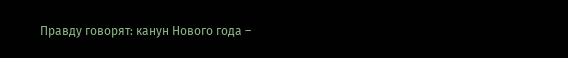Правду говорят: канун Нового года –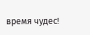время чудес!